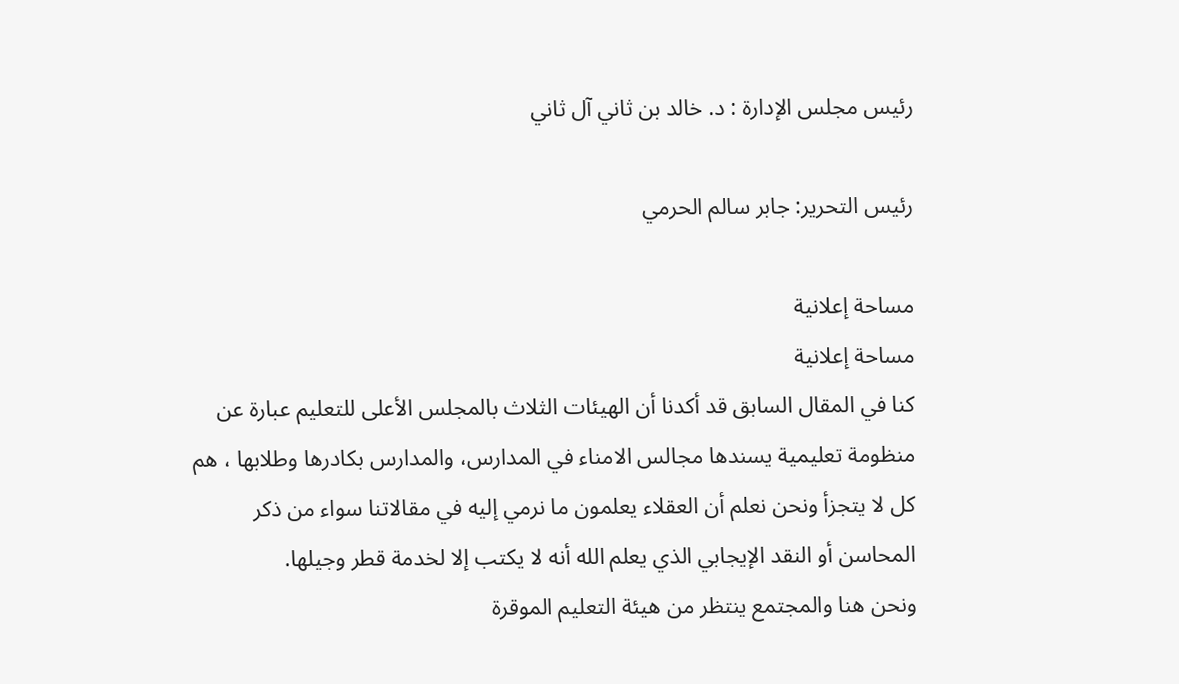رئيس مجلس الإدارة : د. خالد بن ثاني آل ثاني

رئيس التحرير: جابر سالم الحرمي

مساحة إعلانية
مساحة إعلانية
كنا في المقال السابق قد أكدنا أن الهيئات الثلاث بالمجلس الأعلى للتعليم عبارة عن منظومة تعليمية يسندها مجالس الامناء في المدارس، والمدارس بكادرها وطلابها ، هم كل لا يتجزأ ونحن نعلم أن العقلاء يعلمون ما نرمي إليه في مقالاتنا سواء من ذكر المحاسن أو النقد الإيجابي الذي يعلم الله أنه لا يكتب إلا لخدمة قطر وجيلها.
ونحن هنا والمجتمع ينتظر من هيئة التعليم الموقرة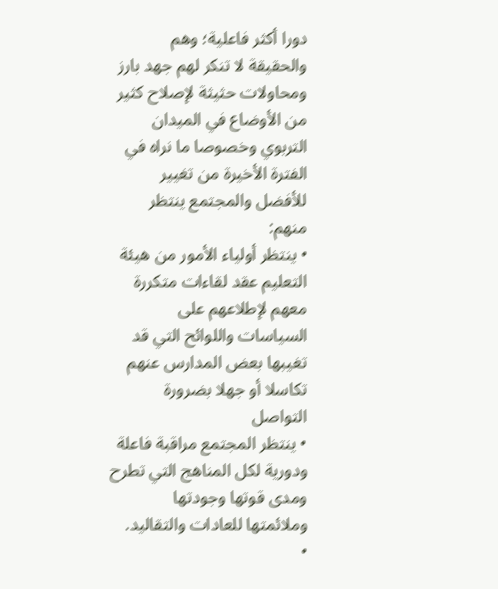دورا أكثر فاعلية؛ وهم والحقيقة لا تنكر لهم جهد بارز ومحاولات حثيثة لإصلاح كثير من الأوضاع في الميدان التربوي وخصوصا ما نراه في الفترة الأخيرة من تغيير للأفضل والمجتمع ينتظر منهم:
• ينتظر أولياء الأمور من هيئة التعليم عقد لقاءات متكررة معهم لإطلاعهم على السياسات واللوائح التي قد تغيبها بعض المدارس عنهم تكاسلا أو جهلا بضرورة التواصل
• ينتظر المجتمع مراقبة فاعلة ودورية لكل المناهج التي تطرح ومدى قوتها وجودتها وملائمتها للعادات والتقاليد.
•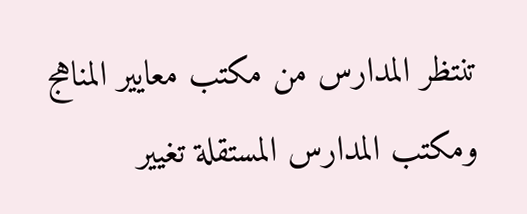تنتظر المدارس من مكتب معايير المناهج ومكتب المدارس المستقلة تغيير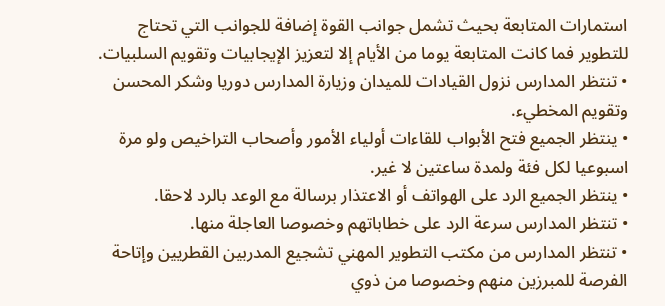استمارات المتابعة بحيث تشمل جوانب القوة إضافة للجوانب التي تحتاج للتطوير فما كانت المتابعة يوما من الأيام إلا لتعزيز الإيجابيات وتقويم السلبيات.
• تنتظر المدارس نزول القيادات للميدان وزيارة المدارس دوريا وشكر المحسن وتقويم المخطيء.
• ينتظر الجميع فتح الأبواب للقاءات أولياء الأمور وأصحاب التراخيص ولو مرة اسبوعيا لكل فئة ولمدة ساعتين لا غير.
• ينتظر الجميع الرد على الهواتف أو الاعتذار برسالة مع الوعد بالرد لاحقا.
• تنتظر المدارس سرعة الرد على خطاباتهم وخصوصا العاجلة منها.
• تنتظر المدارس من مكتب التطوير المهني تشجيع المدربين القطريين وإتاحة الفرصة للمبرزين منهم وخصوصا من ذوي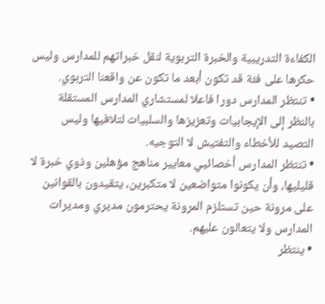الكفاءة التدريبية والخبرة التربوية لنقل خبراتهم للمدارس وليس حكرها على فئة قد تكون أبعد ما تكون عن واقعنا التربوي.
• تنتظر المدارس دورا فاعلا لمستشاري المدارس المستقلة بالنظر إلى الإيجابيات وتعزيزها والسلبيات لتلافيها وليس التصيد للأخطاء والتفتيش لا التوجيه.
• تنتظر المدارس أخصائيي معايير مناهج مؤهلين وذوي خبرة لا قليليها، وأن يكونوا متواضعين لا متكبرين، يتقيدون بالقوانين على مرونة حين تستلزم المرونة يحترمون مديري ومديرات المدارس ولا يتعالون عليهم.
• ينتظر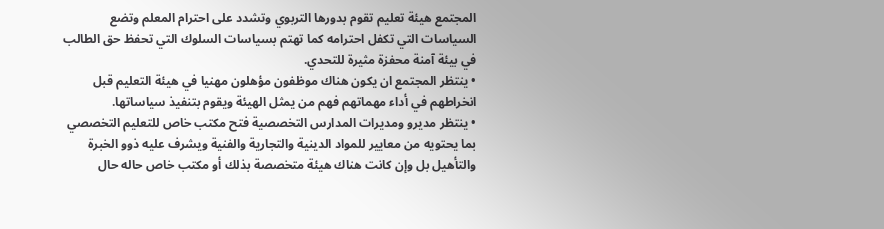المجتمع هيئة تعليم تقوم بدورها التربوي وتشدد على احترام المعلم وتضع السياسات التي تكفل احترامه كما تهتم بسياسات السلوك التي تحفظ حق الطالب في بيئة آمنة محفزة مثيرة للتحدي.
• ينتظر المجتمع ان يكون هناك موظفون مؤهلون مهنيا في هيئة التعليم قبل انخراطهم في أداء مهماتهم فهم من يمثل الهيئة ويقوم بتنفيذ سياساتها.
• ينتظر مديرو ومديرات المدارس التخصصية فتح مكتب خاص للتعليم التخصصي بما يحتويه من معايير للمواد الدينية والتجارية والفنية ويشرف عليه ذوو الخبرة والتأهيل بل وإن كانت هناك هيئة متخصصة بذلك أو مكتب خاص حاله حال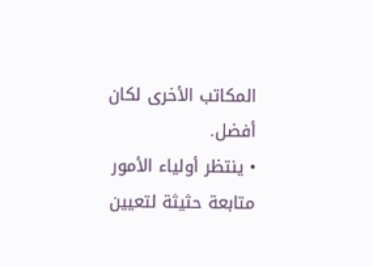المكاتب الأخرى لكان أفضل.
• ينتظر أولياء الأمور متابعة حثيثة لتعيين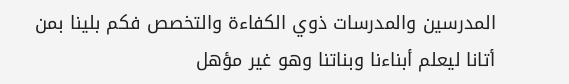المدرسين والمدرسات ذوي الكفاءة والتخصص فكم بلينا بمن أتانا ليعلم أبناءنا وبناتنا وهو غير مؤهل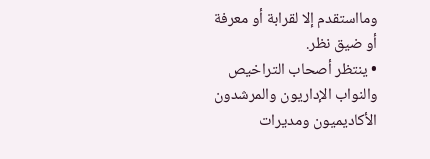ومااستقدم إلا لقرابة أو معرفة أو ضيق نظر.
• ينتظر أصحاب التراخيص والنواب الإداريون والمرشدون الأكاديميون ومديرات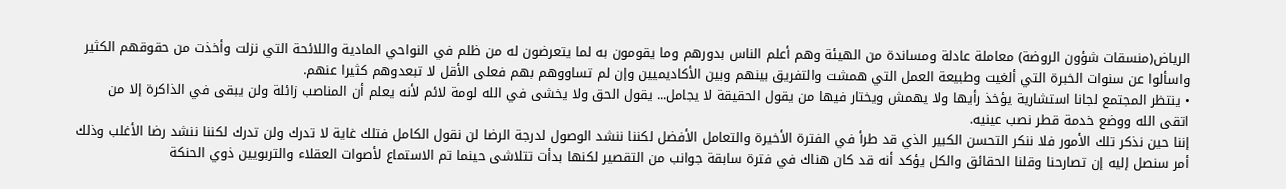الرياض(منسقات شؤون الروضة) معاملة عادلة ومساندة من الهيئة وهم أعلم الناس بدورهم وما يقومون به لما يتعرضون له من ظلم في النواحي المادية واللائحة التي نزلت وأخذت من حقوقهم الكثير واسألوا عن سنوات الخبرة التي ألغيت وطبيعة العمل التي همشت والتفريق بينهم وبين الأكاديميين وإن لم تساووهم بهم فعلى الأقل لا تبعدوهم كثيرا عنهم.
• ينتظر المجتمع لجانا استشارية يؤخذ رأيها ولا يهمش ويختار فيها من يقول الحقيقة لا يجامل... يقول الحق ولا يخشى في الله لومة لائم لأنه يعلم أن المناصب زائلة ولن يبقى في الذاكرة إلا من اتقى الله ووضع خدمة قطر نصب عينيه.
إننا حين نذكر تلك الأمور فلا ننكر التحسن الكبير الذي قد طرأ في الفترة الأخيرة والتعامل الأفضل لكننا ننشد الوصول لدرجة الرضا لن نقول الكامل فتلك غاية لا تدرك ولن تدرك لكننا ننشد رضا الأغلب وذلك أمر سنصل إليه إن تصارحنا وقلنا الحقائق والكل يؤكد أنه قد كان هناك في فترة سابقة جوانب من التقصير لكنها بدأت تتلاشى حينما تم الاستماع لأصوات العقلاء والتربويين ذوي الحنكة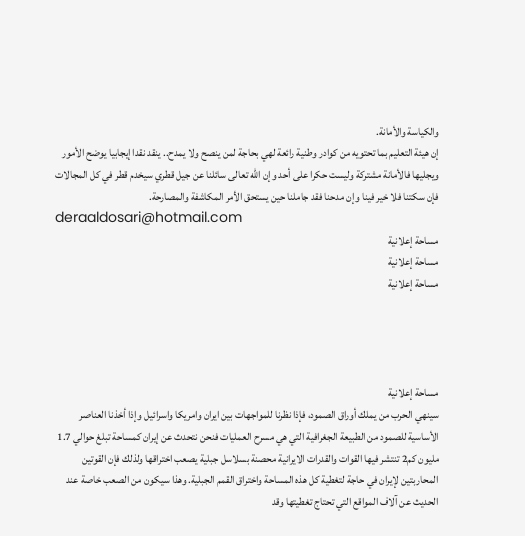والكياسة والأمانة.
إن هيئة التعليم بما تحتويه من كوادر وطنية رائعة لهي بحاجة لمن ينصح ولا يمدح.. ينقد نقدا إيجابيا يوضح الأمور ويجليها فالأمانة مشتركة وليست حكرا على أحد وإن الله تعالى سائلنا عن جيل قطري سيخدم قطر في كل المجالات فإن سكتنا فلا خير فينا وإن مدحنا فقد جاملنا حين يستحق الأمر المكاشفة والمصارحة.
deraaldosari@hotmail.com
مساحة إعلانية
مساحة إعلانية
مساحة إعلانية




مساحة إعلانية
سينهي الحرب من يملك أوراق الصمود، فإذا نظرنا للمواجهات بين ايران وامريكا واسرائيل وإذا أخذنا العناصر الأساسية للصمود من الطبيعة الجغرافية التي هي مسرح العمليات فنحن نتحدث عن إيران كمساحة تبلغ حوالي 1.7 مليون كم2 تنتشر فيها القوات والقدرات الايرانية محصنة بسلاسل جبلية يصعب اختراقها ولذلك فإن القوتين المحاربتين لإيران في حاجة لتغطية كل هذه المساحة واختراق القمم الجبلية. وهذا سيكون من الصعب خاصة عند الحديث عن آلاف المواقع التي تحتاج تغطيتها وقد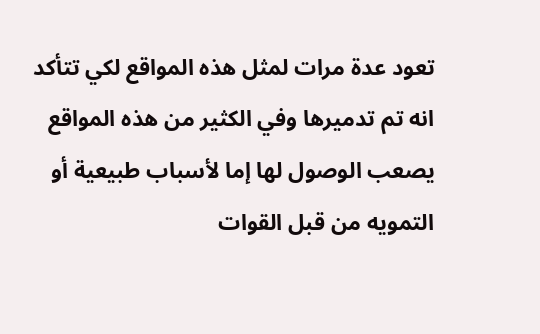تعود عدة مرات لمثل هذه المواقع لكي تتأكد انه تم تدميرها وفي الكثير من هذه المواقع يصعب الوصول لها إما لأسباب طبيعية أو التمويه من قبل القوات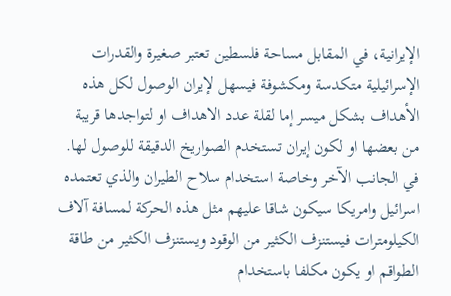الإيرانية، في المقابل مساحة فلسطين تعتبر صغيرة والقدرات الإسرائيلية متكدسة ومكشوفة فيسهل لإيران الوصول لكل هذه الأهداف بشكل ميسر إما لقلة عدد الاهداف او لتواجدها قريبة من بعضها او لكون إيران تستخدم الصواريخ الدقيقة للوصول لها. في الجانب الآخر وخاصة استخدام سلاح الطيران والذي تعتمده اسرائيل وامريكا سيكون شاقا عليهم مثل هذه الحركة لمسافة آلاف الكيلومترات فيستنزف الكثير من الوقود ويستنزف الكثير من طاقة الطواقم او يكون مكلفا باستخدام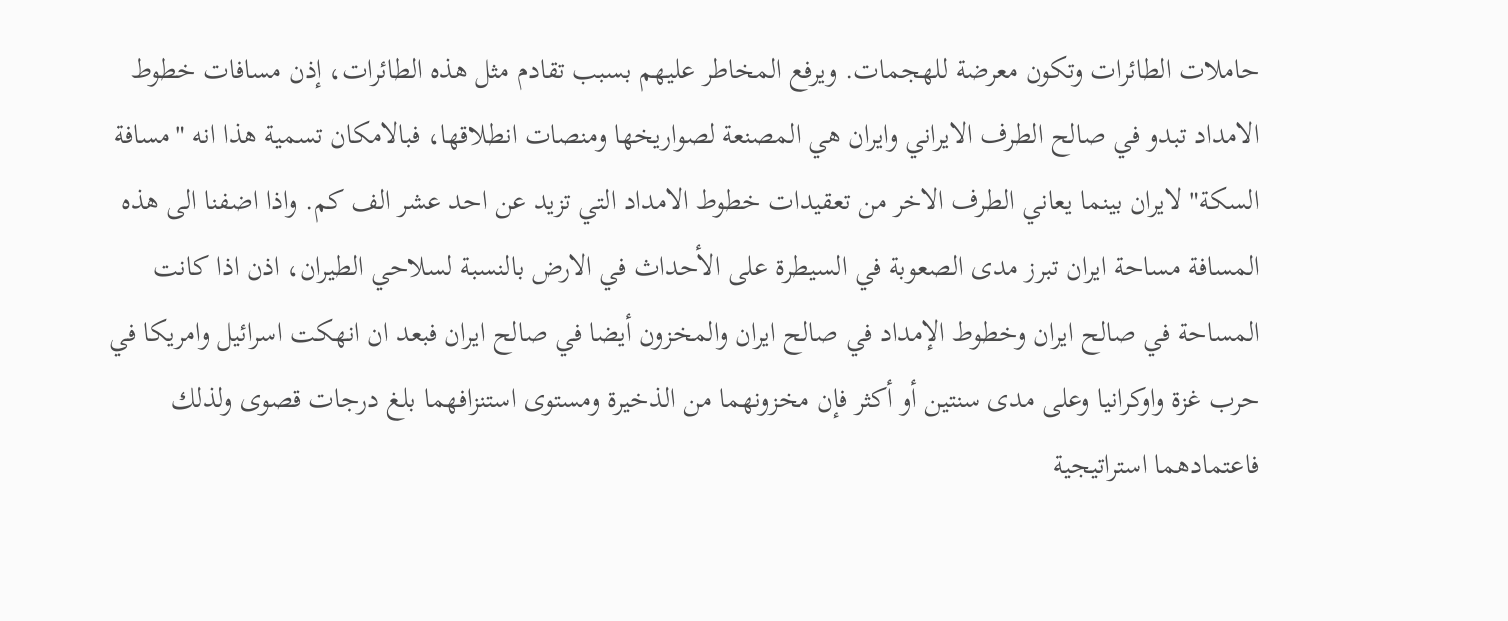حاملات الطائرات وتكون معرضة للهجمات. ويرفع المخاطر عليهم بسبب تقادم مثل هذه الطائرات، إذن مسافات خطوط الامداد تبدو في صالح الطرف الايراني وايران هي المصنعة لصواريخها ومنصات انطلاقها، فبالامكان تسمية هذا انه "مسافة السكة" لايران بينما يعاني الطرف الاخر من تعقيدات خطوط الامداد التي تزيد عن احد عشر الف كم. واذا اضفنا الى هذه المسافة مساحة ايران تبرز مدى الصعوبة في السيطرة على الأحداث في الارض بالنسبة لسلاحي الطيران، اذن اذا كانت المساحة في صالح ايران وخطوط الإمداد في صالح ايران والمخزون أيضا في صالح ايران فبعد ان انهكت اسرائيل وامريكا في حرب غزة واوكرانيا وعلى مدى سنتين أو أكثر فإن مخزونهما من الذخيرة ومستوى استنزافهما بلغ درجات قصوى ولذلك فاعتمادهما استراتيجية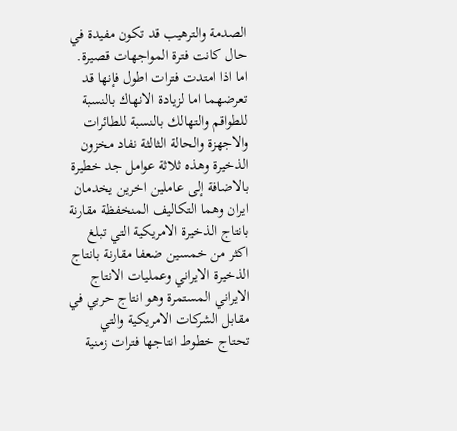الصدمة والترهيب قد تكون مفيدة في حال كانت فترة المواجهات قصيرة. اما اذا امتدت فترات اطول فإنها قد تعرضهما اما لزيادة الانهاك بالنسبة للطواقم والتهالك بالنسبة للطائرات والاجهزة والحالة الثالثة نفاد مخزون الذخيرة وهذه ثلاثة عوامل جد خطيرة بالاضافة إلى عاملين اخرين يخدمان ايران وهما التكاليف المنخفظة مقارنة بانتاج الذخيرة الامريكية التي تبلغ اكثر من خمسين ضعفا مقارنة بانتاج الذخيرة الايراني وعمليات الانتاج الايراني المستمرة وهو انتاج حربي في مقابل الشركات الامريكية والتي تحتاج خطوط انتاجها فترات زمنية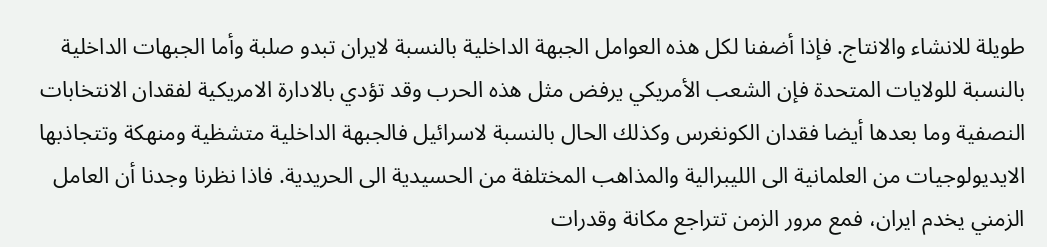طويلة للانشاء والانتاج. فإذا أضفنا لكل هذه العوامل الجبهة الداخلية بالنسبة لايران تبدو صلبة وأما الجبهات الداخلية بالنسبة للولايات المتحدة فإن الشعب الأمريكي يرفض مثل هذه الحرب وقد تؤدي بالادارة الامريكية لفقدان الانتخابات النصفية وما بعدها أيضا فقدان الكونغرس وكذلك الحال بالنسبة لاسرائيل فالجبهة الداخلية متشظية ومنهكة وتتجاذبها الايديولوجيات من العلمانية الى الليبرالية والمذاهب المختلفة من الحسيدية الى الحريدية. فاذا نظرنا وجدنا أن العامل الزمني يخدم ايران، فمع مرور الزمن تتراجع مكانة وقدرات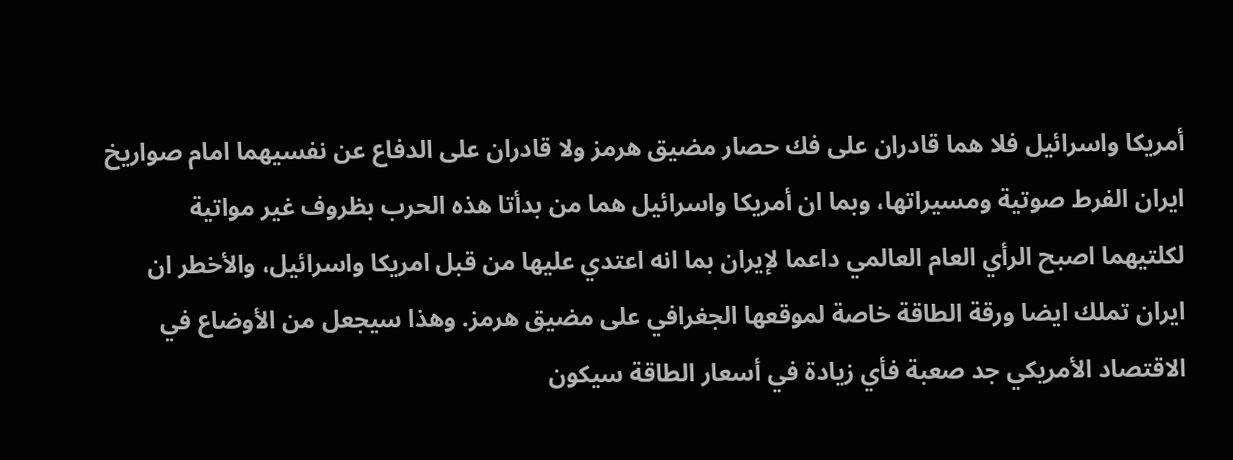أمريكا واسرائيل فلا هما قادران على فك حصار مضيق هرمز ولا قادران على الدفاع عن نفسيهما امام صواريخ ايران الفرط صوتية ومسيراتها، وبما ان أمريكا واسرائيل هما من بدأتا هذه الحرب بظروف غير مواتية لكلتيهما اصبح الرأي العام العالمي داعما لإيران بما انه اعتدي عليها من قبل امريكا واسرائيل، والأخطر ان ايران تملك ايضا ورقة الطاقة خاصة لموقعها الجغرافي على مضيق هرمز. وهذا سيجعل من الأوضاع في الاقتصاد الأمريكي جد صعبة فأي زيادة في أسعار الطاقة سيكون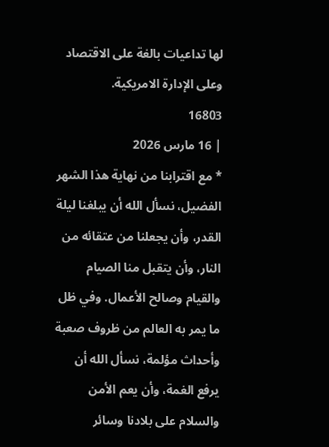لها تداعيات بالغة على الاقتصاد وعلى الإدارة الامريكية.
16803
| 16 مارس 2026
* مع اقترابنا من نهاية هذا الشهر الفضيل، نسأل الله أن يبلغنا ليلة القدر، وأن يجعلنا من عتقائه من النار، وأن يتقبل منا الصيام والقيام وصالح الأعمال. وفي ظل ما يمر به العالم من ظروف صعبة وأحداث مؤلمة، نسأل الله أن يرفع الغمة، وأن يعم الأمن والسلام على بلادنا وسائر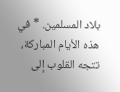بلاد المسلمين. * في هذه الأيام المباركة، تتجه القلوب إلى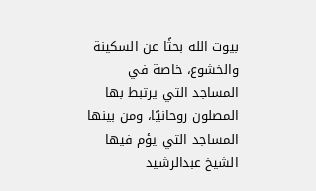بيوت الله بحثًا عن السكينة والخشوع، خاصة في المساجد التي يرتبط بها المصلون روحانيًا، ومن بينها المساجد التي يؤم فيها الشيخ عبدالرشيد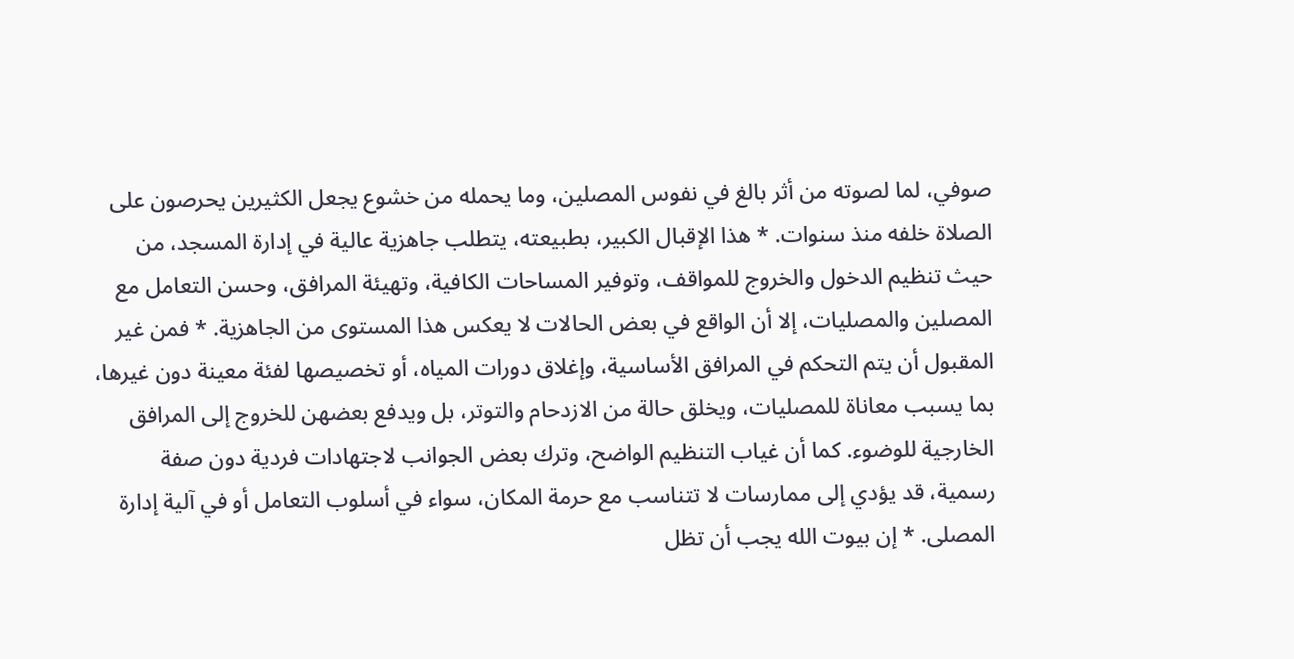صوفي، لما لصوته من أثر بالغ في نفوس المصلين، وما يحمله من خشوع يجعل الكثيرين يحرصون على الصلاة خلفه منذ سنوات. * هذا الإقبال الكبير، بطبيعته، يتطلب جاهزية عالية في إدارة المسجد، من حيث تنظيم الدخول والخروج للمواقف، وتوفير المساحات الكافية، وتهيئة المرافق، وحسن التعامل مع المصلين والمصليات، إلا أن الواقع في بعض الحالات لا يعكس هذا المستوى من الجاهزية. * فمن غير المقبول أن يتم التحكم في المرافق الأساسية، وإغلاق دورات المياه، أو تخصيصها لفئة معينة دون غيرها، بما يسبب معاناة للمصليات، ويخلق حالة من الازدحام والتوتر، بل ويدفع بعضهن للخروج إلى المرافق الخارجية للوضوء. كما أن غياب التنظيم الواضح، وترك بعض الجوانب لاجتهادات فردية دون صفة رسمية، قد يؤدي إلى ممارسات لا تتناسب مع حرمة المكان، سواء في أسلوب التعامل أو في آلية إدارة المصلى. * إن بيوت الله يجب أن تظل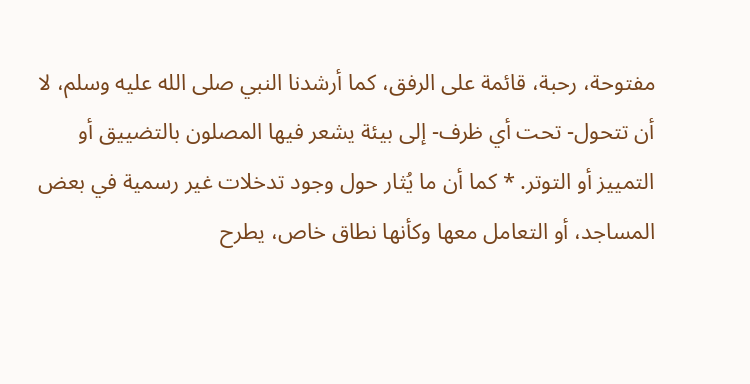مفتوحة، رحبة، قائمة على الرفق، كما أرشدنا النبي صلى الله عليه وسلم، لا أن تتحول- تحت أي ظرف- إلى بيئة يشعر فيها المصلون بالتضييق أو التمييز أو التوتر. * كما أن ما يُثار حول وجود تدخلات غير رسمية في بعض المساجد، أو التعامل معها وكأنها نطاق خاص، يطرح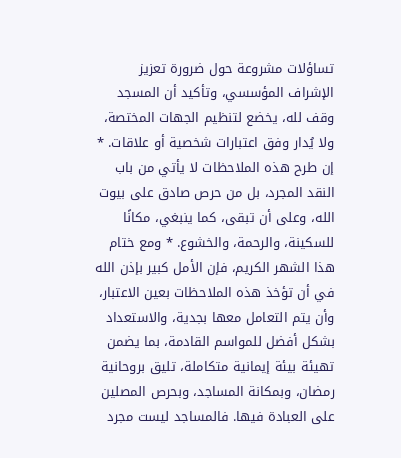تساؤلات مشروعة حول ضرورة تعزيز الإشراف المؤسسي، وتأكيد أن المسجد وقف لله، يخضع لتنظيم الجهات المختصة، ولا يُدار وفق اعتبارات شخصية أو علاقات. * إن طرح هذه الملاحظات لا يأتي من باب النقد المجرد، بل من حرص صادق على بيوت الله، وعلى أن تبقى، كما ينبغي، مكانًا للسكينة، والرحمة، والخشوع. * ومع ختام هذا الشهر الكريم، فإن الأمل كبير بإذن الله في أن تؤخذ هذه الملاحظات بعين الاعتبار، وأن يتم التعامل معها بجدية، والاستعداد بشكل أفضل للمواسم القادمة، بما يضمن تهيئة بيئة إيمانية متكاملة، تليق بروحانية رمضان، وبمكانة المساجد، وبحرص المصلين على العبادة فيها. فالمساجد ليست مجرد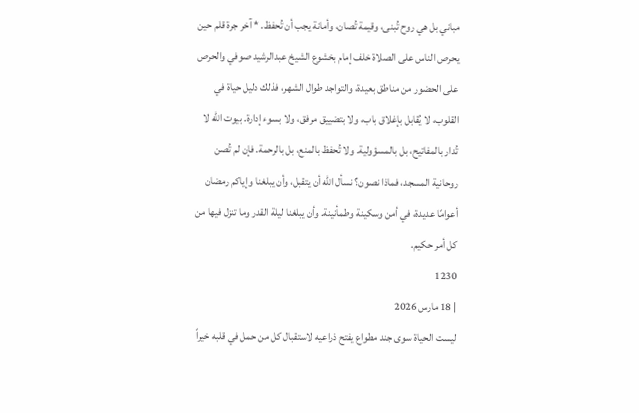مباني بل هي روح تُبنى، وقيمة تُصان، وأمانة يجب أن تُحفظ. * آخر جرة قلم حين يحرص الناس على الصلاة خلف إمام بخشوع الشيخ عبدالرشيد صوفي والحرص على الحضور من مناطق بعيدة، والتواجد طوال الشهر، فذلك دليل حياة في القلوب، لا يُقابل بإغلاق باب، ولا بتضييق مرفق، ولا بسوء إدارة. بيوت الله لا تُدار بالمفاتيح، بل بالمسؤولية. ولا تُحفظ بالمنع، بل بالرحمة. فإن لم تُصن روحانية المسجد، فماذا نصون؟ نسأل الله أن يتقبل، وأن يبلغنا وإياكم رمضان أعوامًا عديدة، في أمن وسكينة وطمأنينة. وأن يبلغنا ليلة القدر وما تنزل فيها من كل أمر حكيم.
1230
| 18 مارس 2026
ليست الحياة سوى جند مطواع يفتح ذراعيه لاستقبال كل من حمل في قلبه خيراً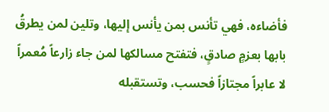فأضاءه، فهي تأنس بمن يأنس إليها، وتلين لمن يطرقُ بابها بعزمٍ صادقٍ، فتفتح مسالكها لمن جاء زارعاً مُعمراً لا عابراً مجتازاً فحسب، وتستقبله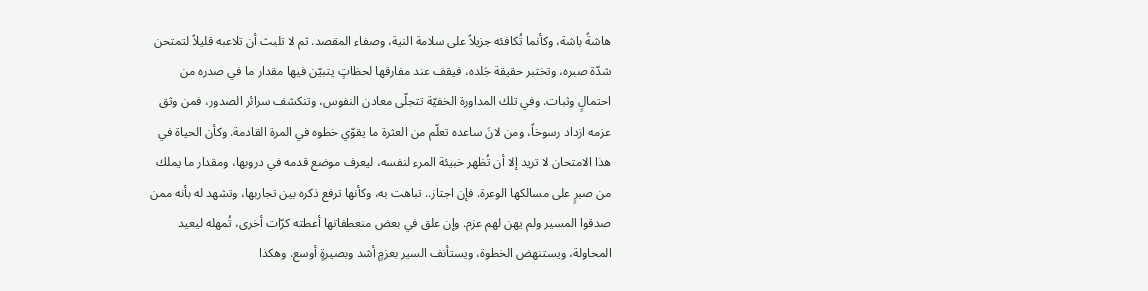هاشةً باشة، وكأنما تُكافئه جزيلاً على سلامة النية، وصفاء المقصد. ثم لا تلبث أن تلاعبه قليلاً لتمتحن شدّة صبره، وتختبر حقيقة جَلده، فيقف عند مفارقها لحظاتٍ يتبيّن فيها مقدار ما في صدره من احتمالٍ وثبات. وفي تلك المداورة الخفيّة تتجلّى معادن النفوس، وتنكشف سرائر الصدور، فمن وثق عزمه ازداد رسوخاً، ومن لانَ ساعده تعلّم من العثرة ما يقوّي خطوه في المرة القادمة. وكأن الحياة في هذا الامتحان لا تريد إلا أن تُظهر خبيئة المرء لنفسه، ليعرف موضع قدمه في دروبها، ومقدار ما يملك من صبرٍ على مسالكها الوعرة. فإن اجتاز.. تباهت به، وكأنها ترفع ذكره بين تجاربها، وتشهد له بأنه ممن صدقوا المسير ولم يهن لهم عزم. وإن علق في بعض منعطفاتها أعطته كرّات أخرى، تُمهله ليعيد المحاولة، ويستنهض الخطوة، ويستأنف السير بعزمٍ أشد وبصيرةٍ أوسع. وهكذا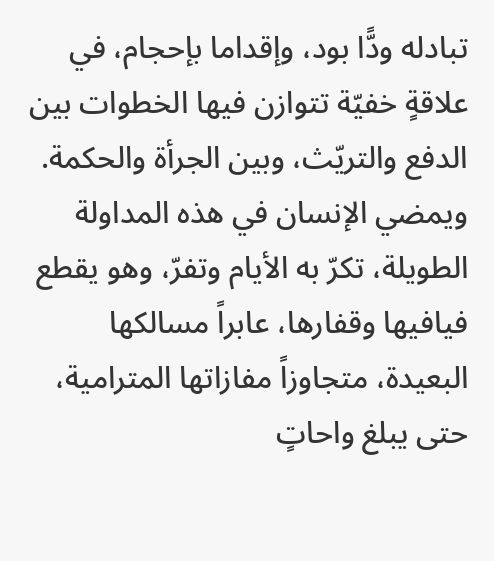تبادله ودًّا بود، وإقداما بإحجام، في علاقةٍ خفيّة تتوازن فيها الخطوات بين الدفع والتريّث، وبين الجرأة والحكمة. ويمضي الإنسان في هذه المداولة الطويلة، تكرّ به الأيام وتفرّ، وهو يقطع فيافيها وقفارها، عابراً مسالكها البعيدة، متجاوزاً مفازاتها المترامية، حتى يبلغ واحاتٍ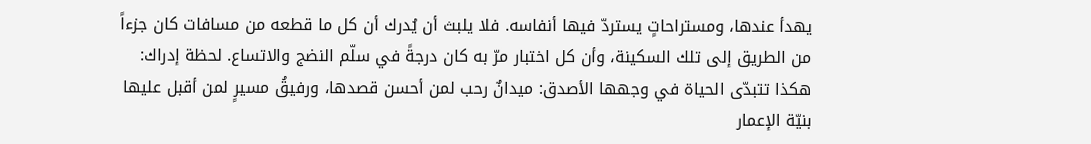يهدأ عندها، ومستراحاتٍ يستردّ فيها أنفاسه. فلا يلبث أن يُدرك أن كل ما قطعه من مسافات كان جزءاً من الطريق إلى تلك السكينة، وأن كل اختبار مرّ به كان درجةً في سلّم النضج والاتساع. لحظة إدراك: هكذا تتبدّى الحياة في وجهها الأصدق: ميدانٌ رحب لمن أحسن قصدها، ورفيقُ مسيرٍ لمن أقبل عليها بنيّة الإعمار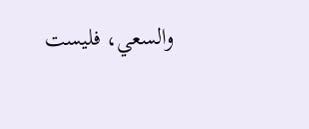والسعي، فليست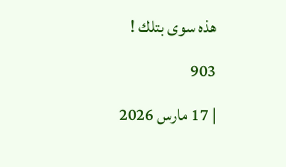هذه سوى بتلك !
903
| 17 مارس 2026